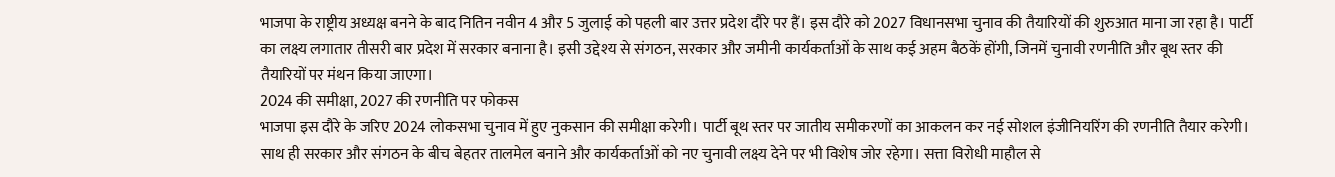भाजपा के राष्ट्रीय अध्यक्ष बनने के बाद नितिन नवीन 4 और 5 जुलाई को पहली बार उत्तर प्रदेश दौरे पर हैं। इस दौरे को 2027 विधानसभा चुनाव की तैयारियों की शुरुआत माना जा रहा है। पार्टी का लक्ष्य लगातार तीसरी बार प्रदेश में सरकार बनाना है। इसी उद्देश्य से संगठन, सरकार और जमीनी कार्यकर्ताओं के साथ कई अहम बैठकें होंगी, जिनमें चुनावी रणनीति और बूथ स्तर की तैयारियों पर मंथन किया जाएगा।
2024 की समीक्षा, 2027 की रणनीति पर फोकस
भाजपा इस दौरे के जरिए 2024 लोकसभा चुनाव में हुए नुकसान की समीक्षा करेगी। पार्टी बूथ स्तर पर जातीय समीकरणों का आकलन कर नई सोशल इंजीनियरिंग की रणनीति तैयार करेगी। साथ ही सरकार और संगठन के बीच बेहतर तालमेल बनाने और कार्यकर्ताओं को नए चुनावी लक्ष्य देने पर भी विशेष जोर रहेगा। सत्ता विरोधी माहौल से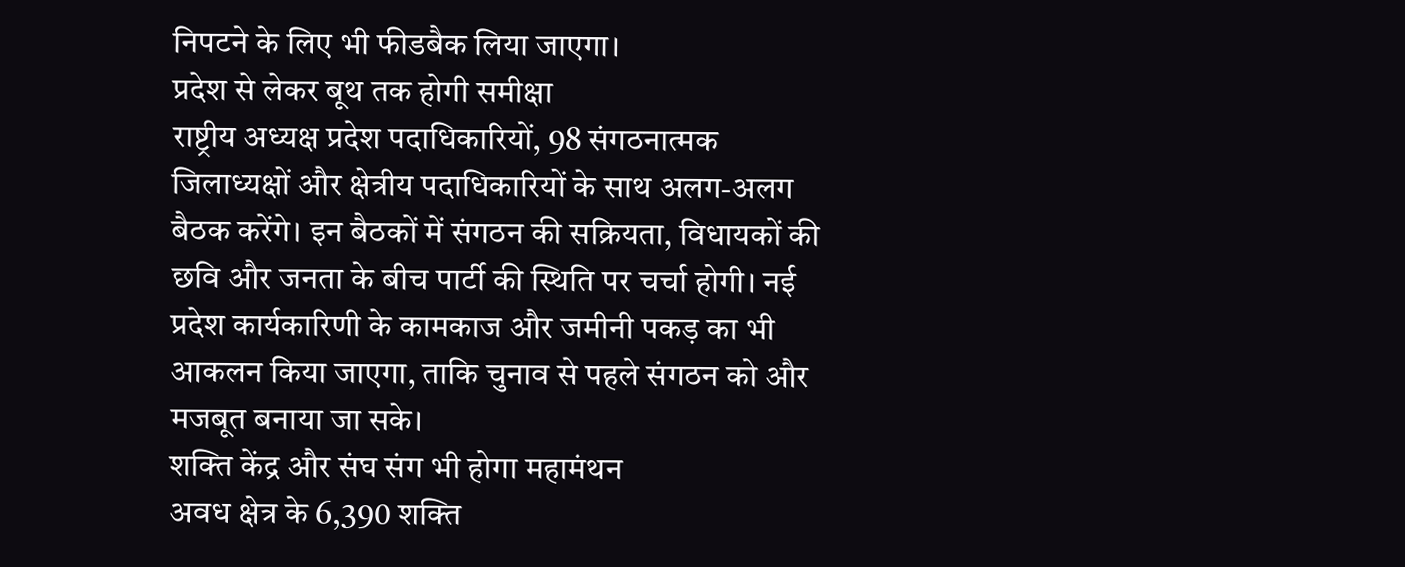निपटने के लिए भी फीडबैक लिया जाएगा।
प्रदेश से लेकर बूथ तक होगी समीक्षा
राष्ट्रीय अध्यक्ष प्रदेश पदाधिकारियों, 98 संगठनात्मक जिलाध्यक्षों और क्षेत्रीय पदाधिकारियों के साथ अलग-अलग बैठक करेंगे। इन बैठकों में संगठन की सक्रियता, विधायकों की छवि और जनता के बीच पार्टी की स्थिति पर चर्चा होगी। नई प्रदेश कार्यकारिणी के कामकाज और जमीनी पकड़ का भी आकलन किया जाएगा, ताकि चुनाव से पहले संगठन को और मजबूत बनाया जा सके।
शक्ति केंद्र और संघ संग भी होगा महामंथन
अवध क्षेत्र के 6,390 शक्ति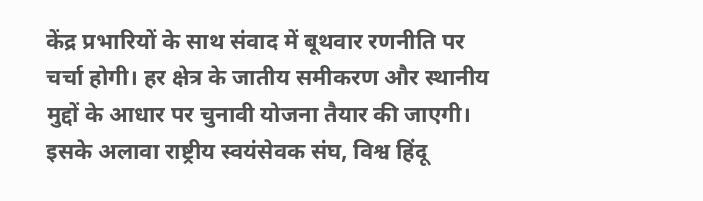केंद्र प्रभारियों के साथ संवाद में बूथवार रणनीति पर चर्चा होगी। हर क्षेत्र के जातीय समीकरण और स्थानीय मुद्दों के आधार पर चुनावी योजना तैयार की जाएगी। इसके अलावा राष्ट्रीय स्वयंसेवक संघ, विश्व हिंदू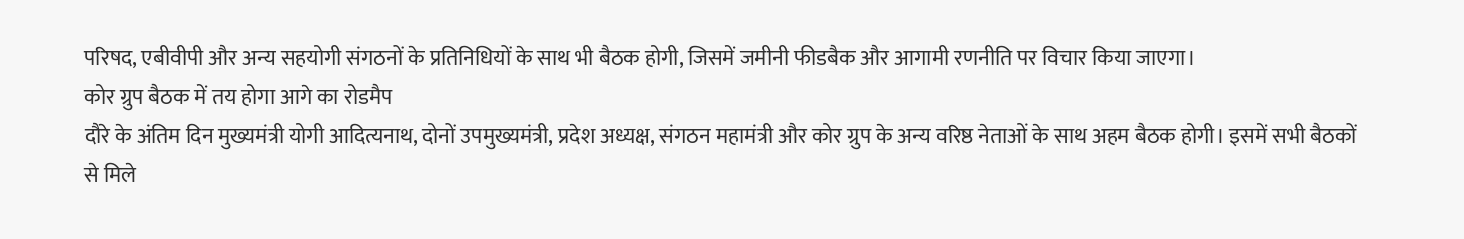परिषद, एबीवीपी और अन्य सहयोगी संगठनों के प्रतिनिधियों के साथ भी बैठक होगी, जिसमें जमीनी फीडबैक और आगामी रणनीति पर विचार किया जाएगा।
कोर ग्रुप बैठक में तय होगा आगे का रोडमैप
दौरे के अंतिम दिन मुख्यमंत्री योगी आदित्यनाथ, दोनों उपमुख्यमंत्री, प्रदेश अध्यक्ष, संगठन महामंत्री और कोर ग्रुप के अन्य वरिष्ठ नेताओं के साथ अहम बैठक होगी। इसमें सभी बैठकों से मिले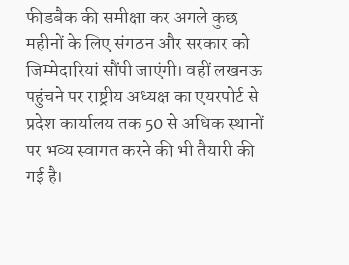फीडबैक की समीक्षा कर अगले कुछ महीनों के लिए संगठन और सरकार को जिम्मेदारियां सौंपी जाएंगी। वहीं लखनऊ पहुंचने पर राष्ट्रीय अध्यक्ष का एयरपोर्ट से प्रदेश कार्यालय तक 50 से अधिक स्थानों पर भव्य स्वागत करने की भी तैयारी की गई है।